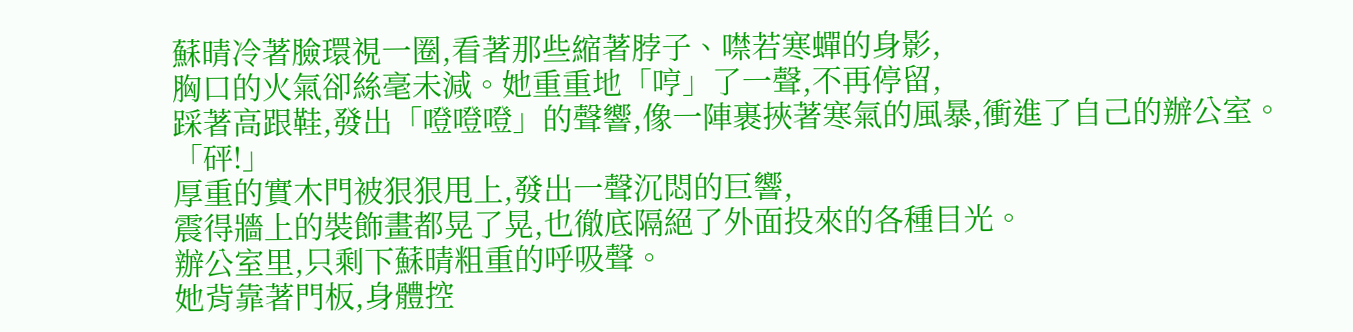蘇晴冷著臉環視一圈,看著那些縮著脖子、噤若寒蟬的身影,
胸口的火氣卻絲毫未減。她重重地「哼」了一聲,不再停留,
踩著高跟鞋,發出「噔噔噔」的聲響,像一陣裹挾著寒氣的風暴,衝進了自己的辦公室。
「砰!」
厚重的實木門被狠狠甩上,發出一聲沉悶的巨響,
震得牆上的裝飾畫都晃了晃,也徹底隔絕了外面投來的各種目光。
辦公室里,只剩下蘇晴粗重的呼吸聲。
她背靠著門板,身體控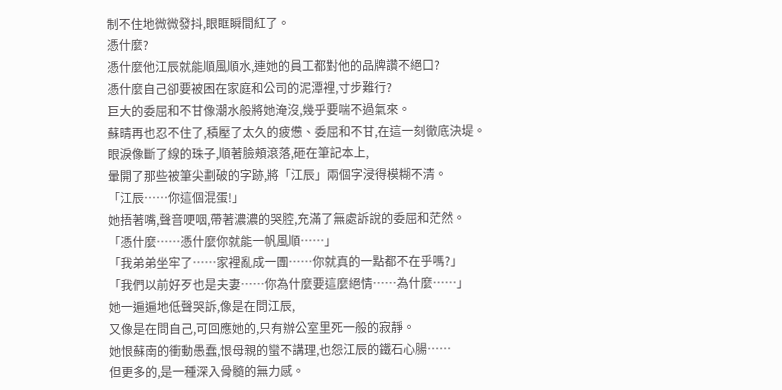制不住地微微發抖,眼眶瞬間紅了。
憑什麼?
憑什麼他江辰就能順風順水,連她的員工都對他的品牌讚不絕口?
憑什麼自己卻要被困在家庭和公司的泥潭裡,寸步難行?
巨大的委屈和不甘像潮水般將她淹沒,幾乎要喘不過氣來。
蘇晴再也忍不住了,積壓了太久的疲憊、委屈和不甘,在這一刻徹底決堤。
眼淚像斷了線的珠子,順著臉頰滾落,砸在筆記本上,
暈開了那些被筆尖劃破的字跡,將「江辰」兩個字浸得模糊不清。
「江辰……你這個混蛋!」
她捂著嘴,聲音哽咽,帶著濃濃的哭腔,充滿了無處訴說的委屈和茫然。
「憑什麼……憑什麼你就能一帆風順……」
「我弟弟坐牢了……家裡亂成一團……你就真的一點都不在乎嗎?」
「我們以前好歹也是夫妻……你為什麼要這麼絕情……為什麼……」
她一遍遍地低聲哭訴,像是在問江辰,
又像是在問自己,可回應她的,只有辦公室里死一般的寂靜。
她恨蘇南的衝動愚蠢,恨母親的蠻不講理,也怨江辰的鐵石心腸……
但更多的,是一種深入骨髓的無力感。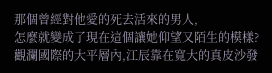那個曾經對他愛的死去活來的男人,
怎麼就變成了現在這個讓她仰望又陌生的模樣?
觀瀾國際的大平層內,江辰靠在寬大的真皮沙發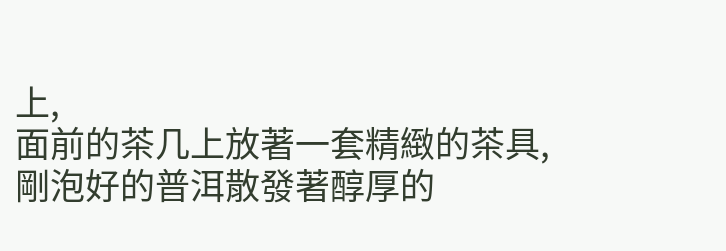上,
面前的茶几上放著一套精緻的茶具,
剛泡好的普洱散發著醇厚的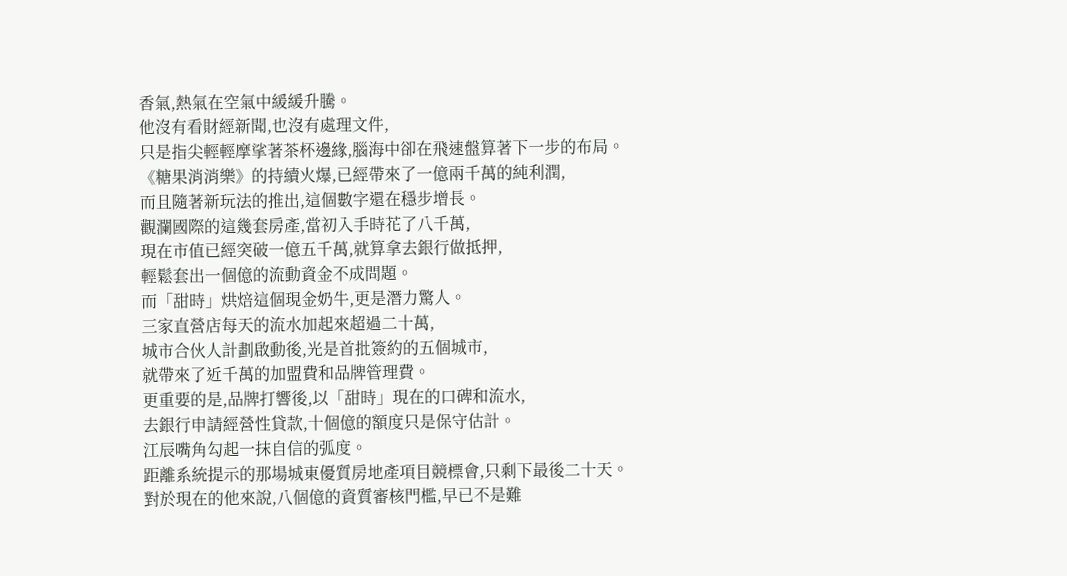香氣,熱氣在空氣中緩緩升騰。
他沒有看財經新聞,也沒有處理文件,
只是指尖輕輕摩挲著茶杯邊緣,腦海中卻在飛速盤算著下一步的布局。
《糖果消消樂》的持續火爆,已經帶來了一億兩千萬的純利潤,
而且隨著新玩法的推出,這個數字還在穩步增長。
觀瀾國際的這幾套房產,當初入手時花了八千萬,
現在市值已經突破一億五千萬,就算拿去銀行做抵押,
輕鬆套出一個億的流動資金不成問題。
而「甜時」烘焙這個現金奶牛,更是潛力驚人。
三家直營店每天的流水加起來超過二十萬,
城市合伙人計劃啟動後,光是首批簽約的五個城市,
就帶來了近千萬的加盟費和品牌管理費。
更重要的是,品牌打響後,以「甜時」現在的口碑和流水,
去銀行申請經營性貸款,十個億的額度只是保守估計。
江辰嘴角勾起一抹自信的弧度。
距離系統提示的那場城東優質房地產項目競標會,只剩下最後二十天。
對於現在的他來說,八個億的資質審核門檻,早已不是難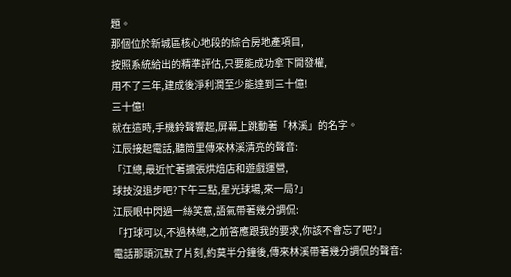題。
那個位於新城區核心地段的綜合房地產項目,
按照系統給出的精準評估,只要能成功拿下開發權,
用不了三年,建成後淨利潤至少能達到三十億!
三十億!
就在這時,手機鈴聲響起,屏幕上跳動著「林溪」的名字。
江辰接起電話,聽筒里傳來林溪清亮的聲音:
「江總,最近忙著擴張烘焙店和遊戲運營,
球技沒退步吧?下午三點,星光球場,來一局?」
江辰眼中閃過一絲笑意,語氣帶著幾分調侃:
「打球可以,不過林總,之前答應跟我的要求,你該不會忘了吧?」
電話那頭沉默了片刻,約莫半分鐘後,傳來林溪帶著幾分調侃的聲音: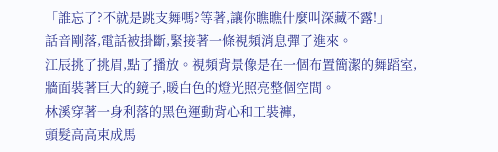「誰忘了?不就是跳支舞嗎?等著,讓你瞧瞧什麼叫深藏不露!」
話音剛落,電話被掛斷,緊接著一條視頻消息彈了進來。
江辰挑了挑眉,點了播放。視頻背景像是在一個布置簡潔的舞蹈室,
牆面裝著巨大的鏡子,暖白色的燈光照亮整個空間。
林溪穿著一身利落的黑色運動背心和工裝褲,
頭髮高高束成馬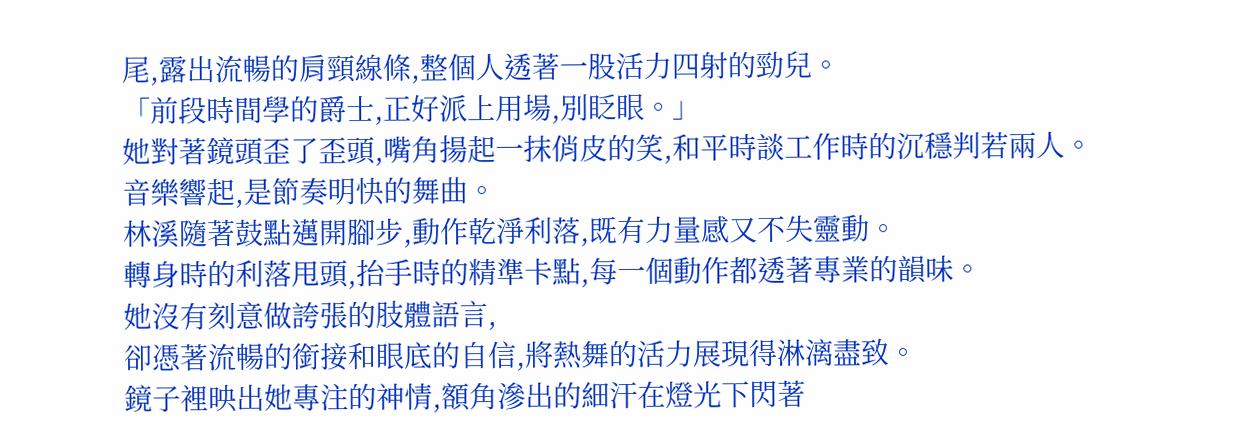尾,露出流暢的肩頸線條,整個人透著一股活力四射的勁兒。
「前段時間學的爵士,正好派上用場,別眨眼。」
她對著鏡頭歪了歪頭,嘴角揚起一抹俏皮的笑,和平時談工作時的沉穩判若兩人。
音樂響起,是節奏明快的舞曲。
林溪隨著鼓點邁開腳步,動作乾淨利落,既有力量感又不失靈動。
轉身時的利落甩頭,抬手時的精準卡點,每一個動作都透著專業的韻味。
她沒有刻意做誇張的肢體語言,
卻憑著流暢的銜接和眼底的自信,將熱舞的活力展現得淋漓盡致。
鏡子裡映出她專注的神情,額角滲出的細汗在燈光下閃著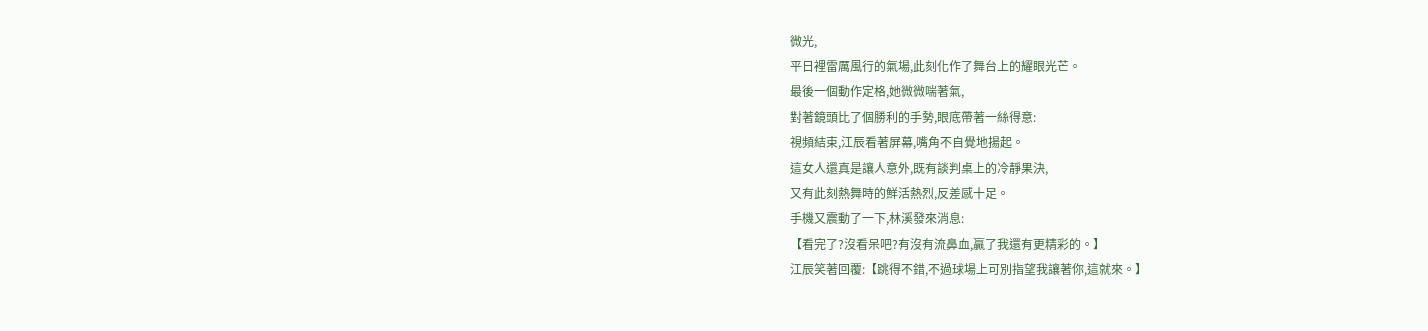微光,
平日裡雷厲風行的氣場,此刻化作了舞台上的耀眼光芒。
最後一個動作定格,她微微喘著氣,
對著鏡頭比了個勝利的手勢,眼底帶著一絲得意:
視頻結束,江辰看著屏幕,嘴角不自覺地揚起。
這女人還真是讓人意外,既有談判桌上的冷靜果決,
又有此刻熱舞時的鮮活熱烈,反差感十足。
手機又震動了一下,林溪發來消息:
【看完了?沒看呆吧?有沒有流鼻血,贏了我還有更精彩的。】
江辰笑著回覆:【跳得不錯,不過球場上可別指望我讓著你,這就來。】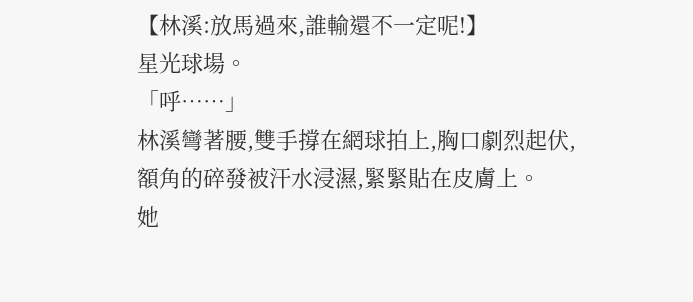【林溪:放馬過來,誰輸還不一定呢!】
星光球場。
「呼……」
林溪彎著腰,雙手撐在網球拍上,胸口劇烈起伏,
額角的碎發被汗水浸濕,緊緊貼在皮膚上。
她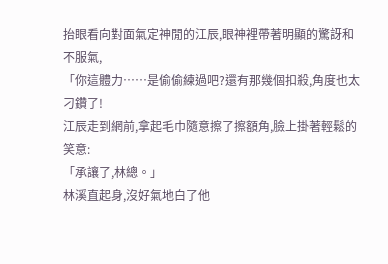抬眼看向對面氣定神閒的江辰,眼神裡帶著明顯的驚訝和不服氣,
「你這體力……是偷偷練過吧?還有那幾個扣殺,角度也太刁鑽了!
江辰走到網前,拿起毛巾隨意擦了擦額角,臉上掛著輕鬆的笑意:
「承讓了,林總。」
林溪直起身,沒好氣地白了他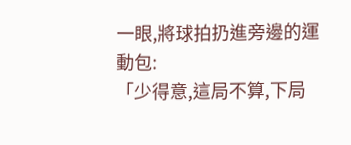一眼,將球拍扔進旁邊的運動包:
「少得意,這局不算,下局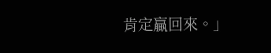肯定贏回來。」